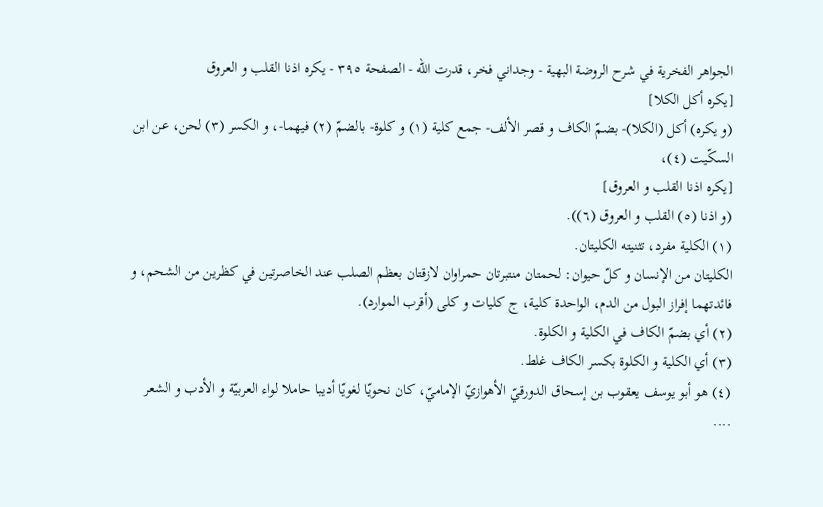الجواهر الفخرية في شرح الروضة البهية - وجداني فخر، قدرت الله - الصفحة ٣٩٥ - يكره اذنا القلب و العروق
[يكره أكل الكلا]
(و يكره) أكل (الكلا)- بضمّ الكاف و قصر الألف- جمع كلية (١) و كلوة- بالضمّ (٢) فيهما-، و الكسر (٣) لحن، عن ابن السكّيت (٤)،
[يكره اذنا القلب و العروق]
(و اذنا (٥) القلب و العروق (٦)).
(١) الكلية مفرد، تثنيته الكليتان.
الكليتان من الإنسان و كلّ حيوان: لحمتان منتبرتان حمراوان لازقتان بعظم الصلب عند الخاصرتين في كظرين من الشحم، و فائدتهما إفراز البول من الدم، الواحدة كلية، ج كليات و كلى (أقرب الموارد).
(٢) أي بضمّ الكاف في الكلية و الكلوة.
(٣) أي الكلية و الكلوة بكسر الكاف غلط.
(٤) هو أبو يوسف يعقوب بن إسحاق الدورقيّ الأهوازيّ الإماميّ، كان نحويّا لغويّا أديبا حاملا لواء العربيّة و الأدب و الشعر ....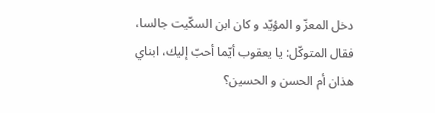دخل المعزّ و المؤيّد و كان ابن السكّيت جالسا، فقال المتوكّل: يا يعقوب أيّما أحبّ إليك، ابناي هذان أم الحسن و الحسين؟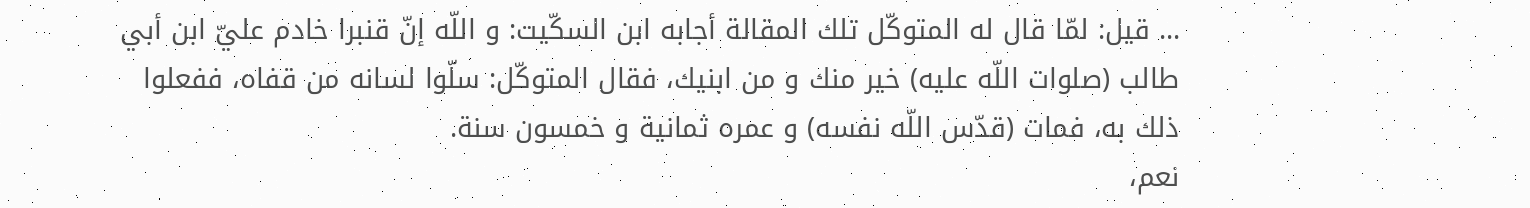... قيل: لمّا قال له المتوكّل تلك المقالة أجابه ابن السكّيت: و اللّه إنّ قنبرا خادم عليّ ابن أبي طالب (صلوات اللّه عليه) خير منك و من ابنيك، فقال المتوكّل: سلّوا لسانه من قفاه، ففعلوا ذلك به، فمات (قدّس اللّه نفسه) و عمره ثمانية و خمسون سنة.
نعم،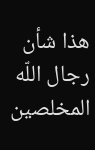هذا شأن رجال اللّه المخلصين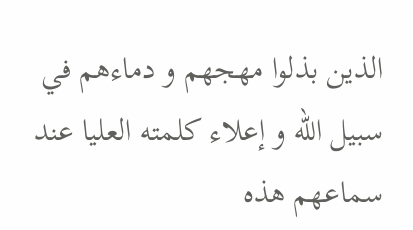الذين بذلوا مهجهم و دماءهم في سبيل اللّه و إعلاء كلمته العليا عند سماعهم هذه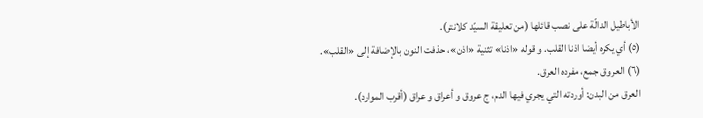الأباطيل الدالّة على نصب قائلها (من تعليقة السيّد كلانتر).
(٥) أي يكره أيضا اذنا القلب. و قوله «اذنا» تثنية «اذن»، حذفت النون بالإضافة إلى «القلب».
(٦) العروق جمع، مفرده العرق.
العرق من البدن: أوردته التي يجري فيها الدم، ج عروق و أعراق و عراق (أقرب الموارد).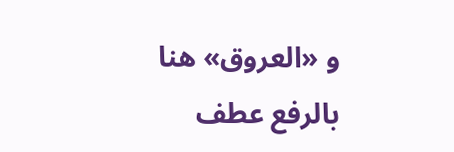و «العروق» هنا بالرفع عطف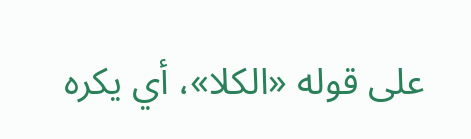على قوله «الكلا»، أي يكره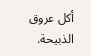أكل عروق الذبيحة.